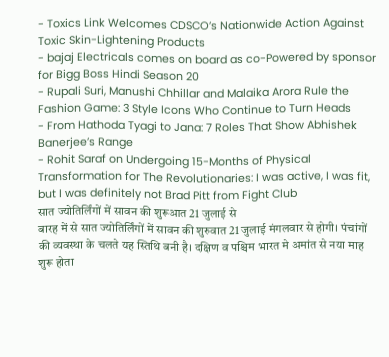- Toxics Link Welcomes CDSCO’s Nationwide Action Against Toxic Skin-Lightening Products
- bajaj Electricals comes on board as co-Powered by sponsor for Bigg Boss Hindi Season 20
- Rupali Suri, Manushi Chhillar and Malaika Arora Rule the Fashion Game: 3 Style Icons Who Continue to Turn Heads
- From Hathoda Tyagi to Jana: 7 Roles That Show Abhishek Banerjee’s Range
- Rohit Saraf on Undergoing 15-Months of Physical Transformation for The Revolutionaries: I was active, I was fit, but I was definitely not Brad Pitt from Fight Club
सात ज्योतिर्लिंगों में सावन की शुरूआत 21 जुलाई से
बारह में से सात ज्योतिर्लिंगों में सावन की शुरुवात 21 जुलाई मंगलवार से होगी। पंचांगों की व्यवस्था के चलते यह स्तिथि बनी है। दक्षिण व पश्चिम भारत मे अमांत से नया माह शुरू होता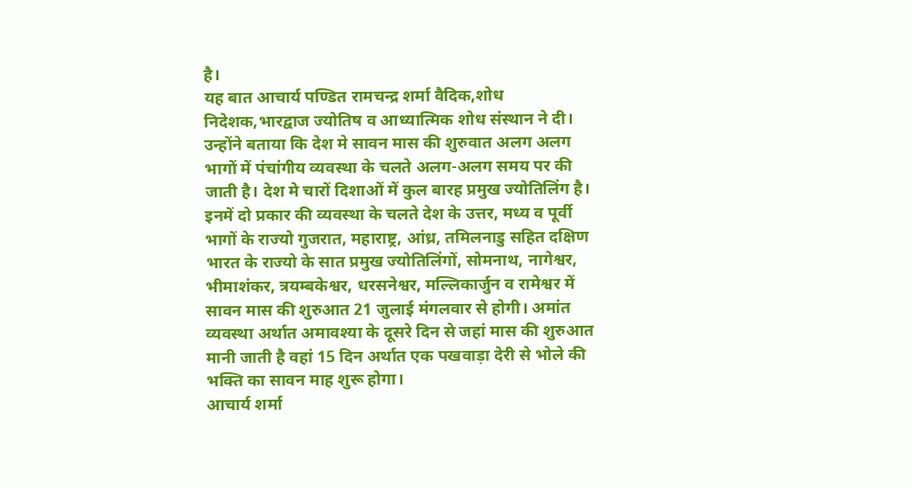है।
यह बात आचार्य पण्डित रामचन्द्र शर्मा वैदिक,शोध निदेशक,भारद्वाज ज्योतिष व आध्यात्मिक शोध संस्थान ने दी। उन्होंने बताया कि देश मे सावन मास की शुरुवात अलग अलग भागों में पंचांगीय व्यवस्था के चलते अलग-अलग समय पर की जाती है। देश मे चारों दिशाओं में कुल बारह प्रमुख ज्योतिलिंग है।
इनमें दो प्रकार की व्यवस्था के चलते देश के उत्तर, मध्य व पूर्वी भागों के राज्यो गुजरात, महाराष्ट्र, आंध्र, तमिलनाडु सहित दक्षिण भारत के राज्यो के सात प्रमुख ज्योतिलिंगों, सोमनाथ, नागेश्वर, भीमाशंकर, त्रयम्बकेश्वर, धरसनेश्वर, मल्लिकार्जुन व रामेश्वर में सावन मास की शुरुआत 21 जुलाई मंगलवार से होगी। अमांत व्यवस्था अर्थात अमावश्या के दूसरे दिन से जहां मास की शुरुआत मानी जाती है वहां 15 दिन अर्थात एक पखवाड़ा देरी से भोले की भक्ति का सावन माह शुरू होगा।
आचार्य शर्मा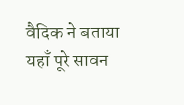वैदिक ने बताया यहाँ पूरे सावन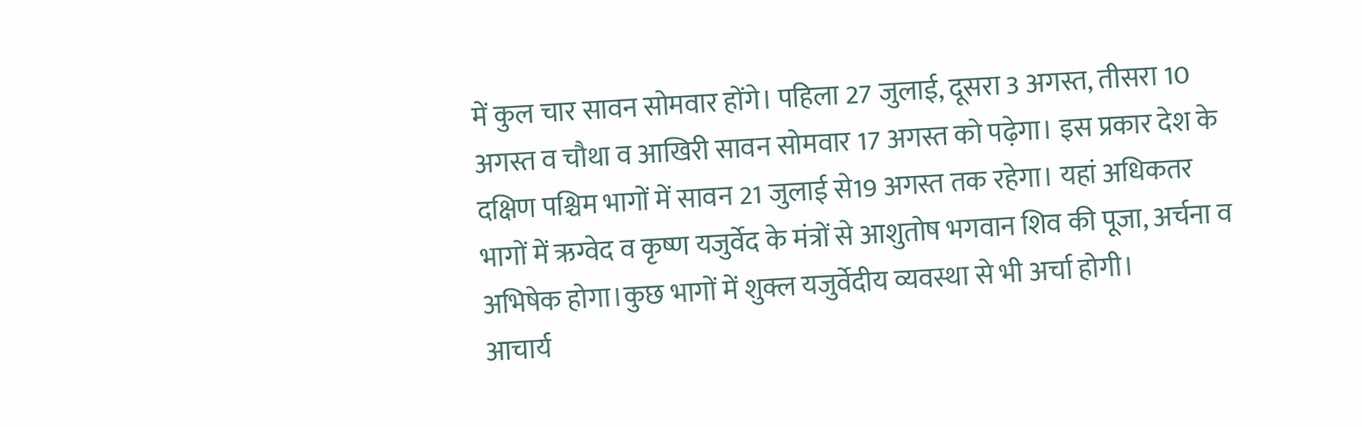में कुल चार सावन सोमवार होंगे। पहिला 27 जुलाई, दूसरा 3 अगस्त, तीसरा 10 अगस्त व चौथा व आखिरी सावन सोमवार 17 अगस्त को पढ़ेगा। इस प्रकार देश के दक्षिण पश्चिम भागों में सावन 21 जुलाई से19 अगस्त तक रहेगा। यहां अधिकतर भागों में ऋग्वेद व कृष्ण यजुर्वेद के मंत्रों से आशुतोष भगवान शिव की पूजा, अर्चना व अभिषेक होगा।कुछ भागों में शुक्ल यजुर्वेदीय व्यवस्था से भी अर्चा होगी।
आचार्य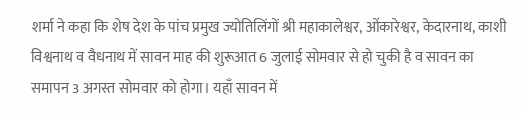शर्मा ने कहा कि शेष देश के पांच प्रमुख ज्योतिलिंगों श्री महाकालेश्वर, ओंकारेश्वर, केदारनाथ, काशी विश्वनाथ व वैधनाथ में सावन माह की शुरूआत 6 जुलाई सोमवार से हो चुकी है व सावन का समापन 3 अगस्त सोमवार को होगा। यहाँ सावन में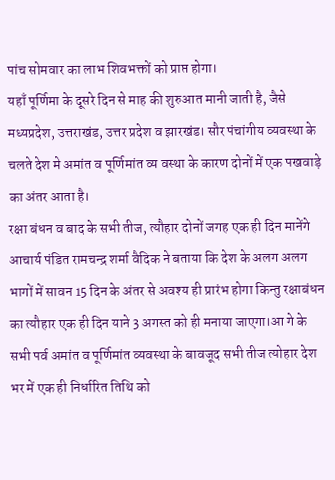पांच सोमवार का लाभ शिवभक्तों को प्राप्त होगा।
यहाँ पूर्णिमा के दूसरे दिन से माह की शुरुआत मानी जाती है, जैसे मध्यप्रदेश, उत्तराखंड, उत्तर प्रदेश व झारखंड। सौर पंचांगीय व्यवस्था के चलते देश मे अमांत व पूर्णिमांत व्य वस्था के कारण दोनों में एक पखवाड़े का अंतर आता है।
रक्षा बंधन व बाद के सभी तीज, त्यौहार दोनों जगह एक ही दिन मानेंगे
आचार्य पंडित रामचन्द्र शर्मा वैदिक ने बताया कि देश के अलग अलग भागों में सावन 15 दिन के अंतर से अवश्य ही प्रारंभ होगा किन्तु रक्षाबंधन का त्यौहार एक ही दिन याने 3 अगस्त को ही मनाया जाएगा।आ गे के सभी पर्व अमांत व पूर्णिमांत व्यवस्था के बावजूद सभी तीज त्योहार देश भर में एक ही निर्धारित तिथि को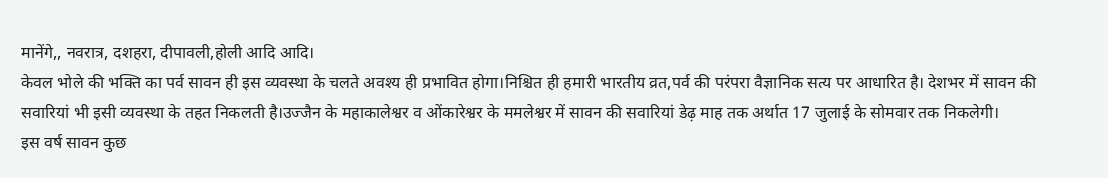मानेंगे,, नवरात्र, दशहरा, दीपावली,होली आदि आदि।
केवल भोले की भक्ति का पर्व सावन ही इस व्यवस्था के चलते अवश्य ही प्रभावित होगा।निश्चित ही हमारी भारतीय व्रत,पर्व की परंपरा वैज्ञानिक सत्य पर आधारित है। देशभर में सावन की सवारियां भी इसी व्यवस्था के तहत निकलती है।उज्जैन के महाकालेश्वर व ओंकारेश्वर के ममलेश्वर में सावन की सवारियां डेढ़ माह तक अर्थात 17 जुलाई के सोमवार तक निकलेगी।
इस वर्ष सावन कुछ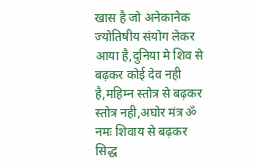खास है जो अनेकानेक ज्योतिषीय संयोग लेकर आया है,दुनिया मे शिव से बढ़कर कोई देव नही है,महिम्न स्तोत्र से बढ़कर स्तोत्र नही,अघोर मंत्र ॐ नमः शिवाय से बढ़कर सिद्ध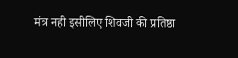मंत्र नही इसीलिए शिवजी की प्रतिष्ठा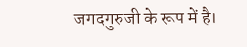जगदगुरुजी के रूप में है।